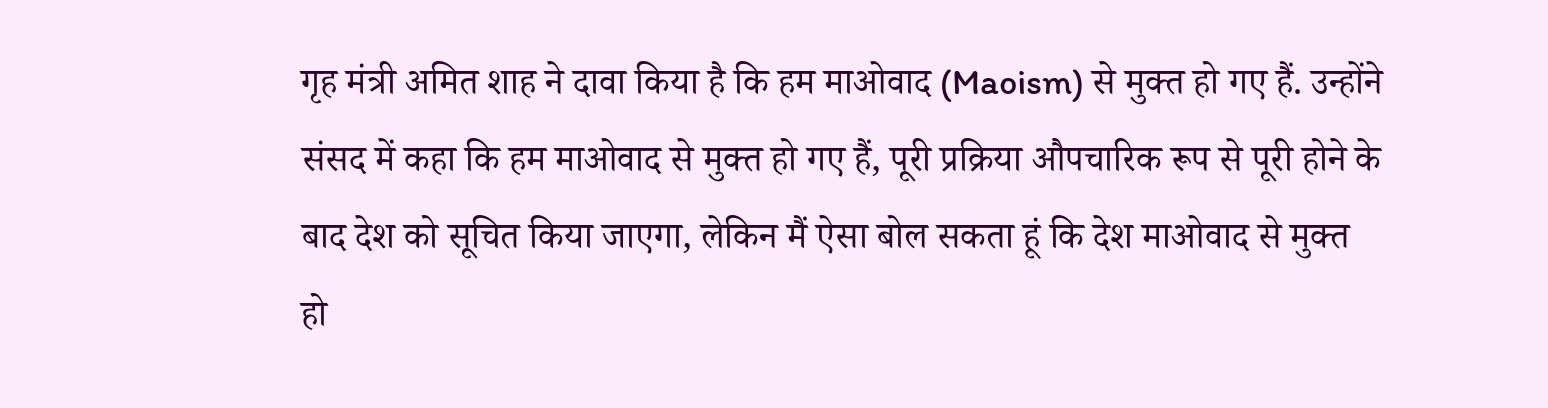गृह मंत्री अमित शाह ने दावा किया है कि हम माओवाद (Maoism) से मुक्त हो गए हैं. उन्होंने संसद में कहा कि हम माओवाद से मुक्त हो गए हैं, पूरी प्रक्रिया औपचारिक रूप से पूरी होने के बाद देश को सूचित किया जाएगा, लेकिन मैं ऐसा बोल सकता हूं कि देश माओवाद से मुक्त हो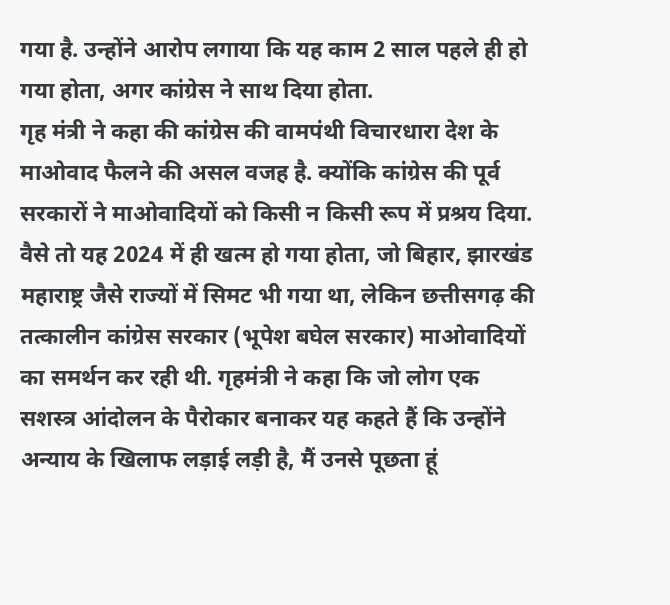गया है. उन्होंने आरोप लगाया कि यह काम 2 साल पहले ही हो गया होता, अगर कांग्रेस ने साथ दिया होता.
गृह मंत्री ने कहा की कांग्रेस की वामपंथी विचारधारा देश के माओवाद फैलने की असल वजह है. क्योंकि कांग्रेस की पूर्व सरकारों ने माओवादियों को किसी न किसी रूप में प्रश्रय दिया. वैसे तो यह 2024 में ही खत्म हो गया होता, जो बिहार, झारखंड महाराष्ट्र जैसे राज्यों में सिमट भी गया था, लेकिन छत्तीसगढ़ की तत्कालीन कांग्रेस सरकार (भूपेश बघेल सरकार) माओवादियों का समर्थन कर रही थी. गृहमंत्री ने कहा कि जो लोग एक सशस्त्र आंदोलन के पैरोकार बनाकर यह कहते हैं कि उन्होंने अन्याय के खिलाफ लड़ाई लड़ी है, मैं उनसे पूछता हूं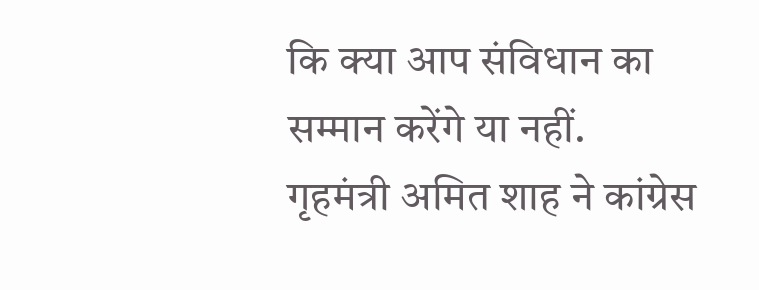कि क्या आप संविधान का सम्मान करेंगे या नहीं.
गृहमंत्री अमित शाह ने कांग्रेस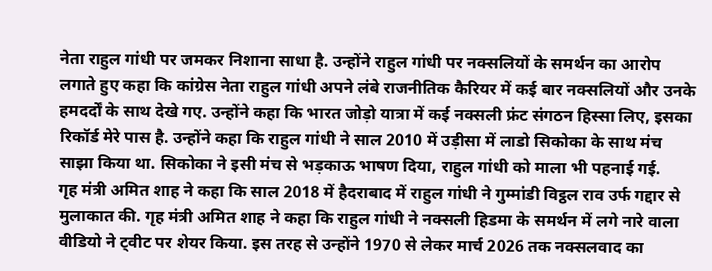नेता राहुल गांधी पर जमकर निशाना साधा है. उन्होंने राहुल गांधी पर नक्सलियों के समर्थन का आरोप लगाते हुए कहा कि कांग्रेस नेता राहुल गांधी अपने लंबे राजनीतिक कैरियर में कई बार नक्सलियों और उनके हमदर्दों के साथ देखे गए. उन्होंने कहा कि भारत जोड़ो यात्रा में कई नक्सली फ्रंट संगठन हिस्सा लिए, इसका रिकॉर्ड मेरे पास है. उन्होंने कहा कि राहुल गांधी ने साल 2010 में उड़ीसा में लाडो सिकोका के साथ मंच साझा किया था. सिकोका ने इसी मंच से भड़काऊ भाषण दिया, राहुल गांधी को माला भी पहनाई गई.
गृह मंत्री अमित शाह ने कहा कि साल 2018 में हैदराबाद में राहुल गांधी ने गुम्मांडी विट्ठल राव उर्फ गद्दार से मुलाकात की. गृह मंत्री अमित शाह ने कहा कि राहुल गांधी ने नक्सली हिडमा के समर्थन में लगे नारे वाला वीडियो ने ट्वीट पर शेयर किया. इस तरह से उन्होंने 1970 से लेकर मार्च 2026 तक नक्सलवाद का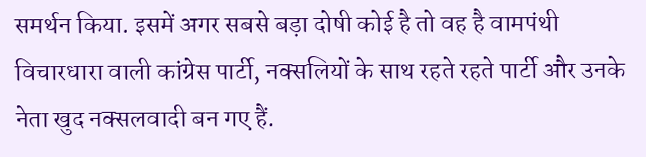समर्थन किया. इसमें अगर सबसे बड़ा दोषी कोई है तो वह है वामपंथी विचारधारा वाली कांग्रेस पार्टी, नक्सलियों के साथ रहते रहते पार्टी और उनके नेता खुद नक्सलवादी बन गए हैं.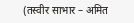(तस्वीर साभार – अमित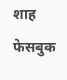शाह फेसबुक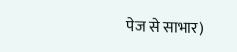पेज से साभार)